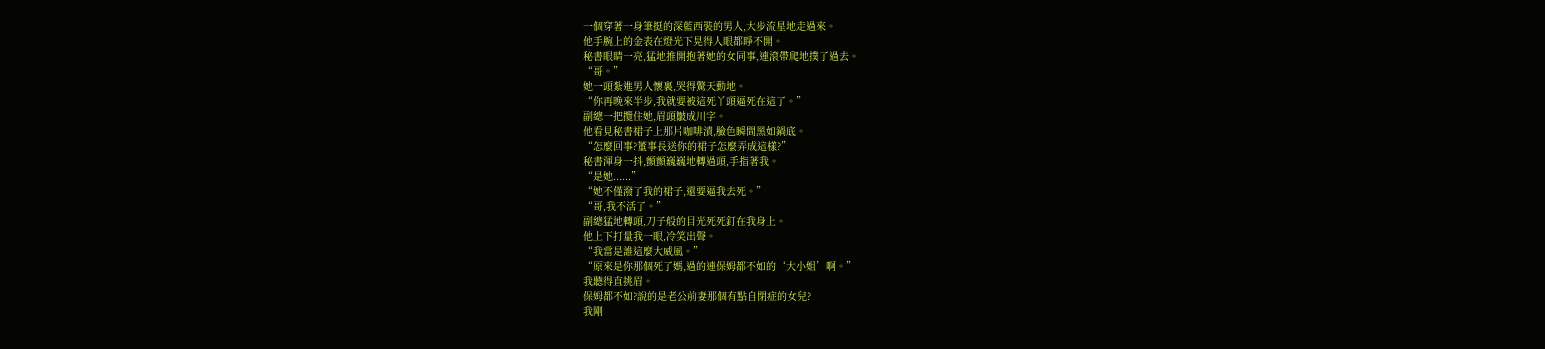一個穿著一身筆挺的深藍西裝的男人,大步流星地走過來。
他手腕上的金表在燈光下晃得人眼都睜不開。
秘書眼睛一亮,猛地推開抱著她的女同事,連滾帶爬地撲了過去。
“哥。”
她一頭紮進男人懷裏,哭得驚天動地。
“你再晚來半步,我就要被這死丫頭逼死在這了。”
副總一把攬住她,眉頭皺成川字。
他看見秘書裙子上那片咖啡漬,臉色瞬間黑如鍋底。
“怎麼回事?董事長送你的裙子怎麼弄成這樣?”
秘書渾身一抖,顫顫巍巍地轉過頭,手指著我。
“是她......”
“她不僅潑了我的裙子,還要逼我去死。”
“哥,我不活了。”
副總猛地轉頭,刀子般的目光死死釘在我身上。
他上下打量我一眼,冷笑出聲。
“我當是誰這麼大威風。”
“原來是你那個死了媽,過的連保姆都不如的‘大小姐’啊。”
我聽得直挑眉。
保姆都不如?說的是老公前妻那個有點自閉症的女兒?
我剛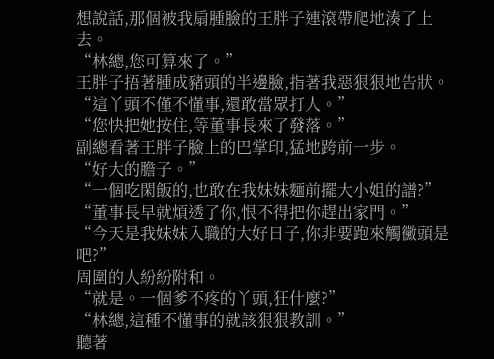想說話,那個被我扇腫臉的王胖子連滾帶爬地湊了上去。
“林總,您可算來了。”
王胖子捂著腫成豬頭的半邊臉,指著我惡狠狠地告狀。
“這丫頭不僅不懂事,還敢當眾打人。”
“您快把她按住,等董事長來了發落。”
副總看著王胖子臉上的巴掌印,猛地跨前一步。
“好大的膽子。”
“一個吃閑飯的,也敢在我妹妹麵前擺大小姐的譜?”
“董事長早就煩透了你,恨不得把你趕出家門。”
“今天是我妹妹入職的大好日子,你非要跑來觸黴頭是吧?”
周圍的人紛紛附和。
“就是。一個爹不疼的丫頭,狂什麼?”
“林總,這種不懂事的就該狠狠教訓。”
聽著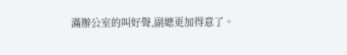滿辦公室的叫好聲,副總更加得意了。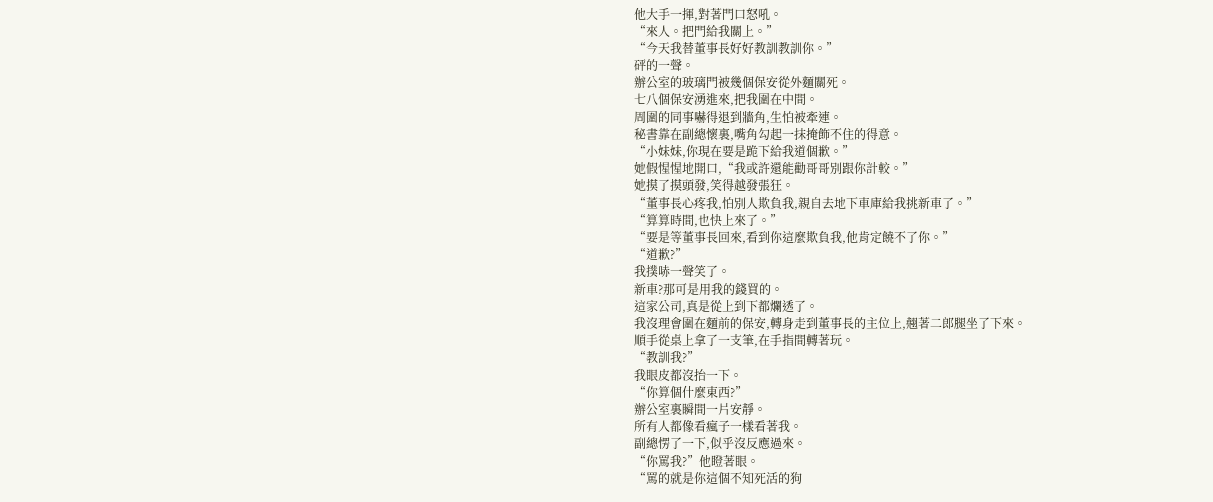他大手一揮,對著門口怒吼。
“來人。把門給我關上。”
“今天我替董事長好好教訓教訓你。”
砰的一聲。
辦公室的玻璃門被幾個保安從外麵關死。
七八個保安湧進來,把我圍在中間。
周圍的同事嚇得退到牆角,生怕被牽連。
秘書靠在副總懷裏,嘴角勾起一抹掩飾不住的得意。
“小妹妹,你現在要是跪下給我道個歉。”
她假惺惺地開口,“我或許還能勸哥哥別跟你計較。”
她摸了摸頭發,笑得越發張狂。
“董事長心疼我,怕別人欺負我,親自去地下車庫給我挑新車了。”
“算算時間,也快上來了。”
“要是等董事長回來,看到你這麼欺負我,他肯定饒不了你。”
“道歉?”
我撲哧一聲笑了。
新車?那可是用我的錢買的。
這家公司,真是從上到下都爛透了。
我沒理會圍在麵前的保安,轉身走到董事長的主位上,翹著二郎腿坐了下來。
順手從桌上拿了一支筆,在手指間轉著玩。
“教訓我?”
我眼皮都沒抬一下。
“你算個什麼東西?”
辦公室裏瞬間一片安靜。
所有人都像看瘋子一樣看著我。
副總愣了一下,似乎沒反應過來。
“你罵我?”他瞪著眼。
“罵的就是你這個不知死活的狗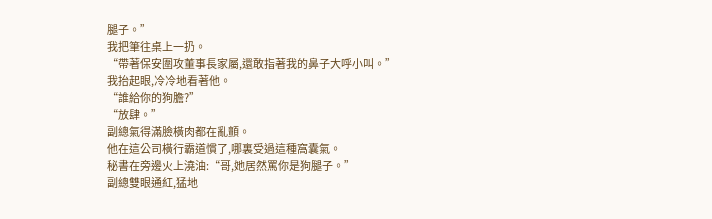腿子。”
我把筆往桌上一扔。
“帶著保安圍攻董事長家屬,還敢指著我的鼻子大呼小叫。”
我抬起眼,冷冷地看著他。
“誰給你的狗膽?”
“放肆。”
副總氣得滿臉橫肉都在亂顫。
他在這公司橫行霸道慣了,哪裏受過這種窩囊氣。
秘書在旁邊火上澆油:“哥,她居然罵你是狗腿子。”
副總雙眼通紅,猛地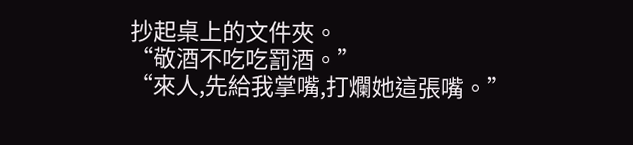抄起桌上的文件夾。
“敬酒不吃吃罰酒。”
“來人,先給我掌嘴,打爛她這張嘴。”